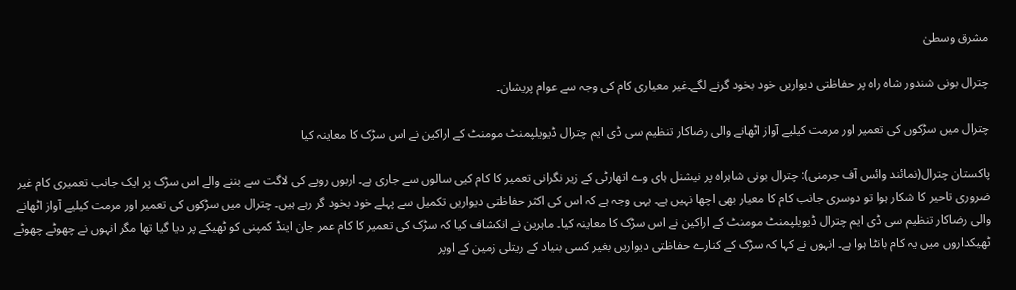مشرق وسطیٰ

چترال بونی شندور شاہ راہ پر حفاظتی دیواریں خود بخود گرنے لگے۔غیر معیاری کام کی وجہ سے عوام پریشان۔

چترال میں سڑکوں کی تعمیر اور مرمت کیلیے آواز اٹھانے والی رضاکار تنظیم سی ڈی ایم چترال ڈیویلپمنٹ مومنٹ کے اراکین نے اس سڑک کا معاینہ کیا

پاکستان چترال(نمائند وائس آف جرمنی): چترال بونی شاہراہ پر نیشنل ہای وے اتھارٹی کے زیر نگرانی تعمیر کا کام کیی سالوں سے جاری ہے۔ اربوں روپے کی لاگت سے بننے والے اس سڑک پر ایک جانب تعمیری کام غیر ضروری تاحیر کا شکار ہوا تو دوسری جانب کام کا معیار بھی اچھا نہیں ہے۔ یہی وجہ ہے کہ اس کی اکثر حفاظتی دیواریں تکمیل سے پہلے خود بخود گر رہے ہیں۔ چترال میں سڑکوں کی تعمیر اور مرمت کیلیے آواز اٹھانے والی رضاکار تنظیم سی ڈی ایم چترال ڈیویلپمنٹ مومنٹ کے اراکین نے اس سڑک کا معاینہ کیا۔ ماہرین نے انکشاف کیا کہ سڑک کی تعمیر کا کام عمر جان اینڈ کمپنی کو ٹھیکے پر دیا گیا تھا مگر انہوں نے چھوٹے چھوٹے ٹھیکداروں میں یہ کام بانٹا ہوا ہے۔ انہوں نے کہا کہ سڑک کے کنارے حفاظتی دیواریں بغیر کسی بنیاد کے ریتلی زمین کے اوپر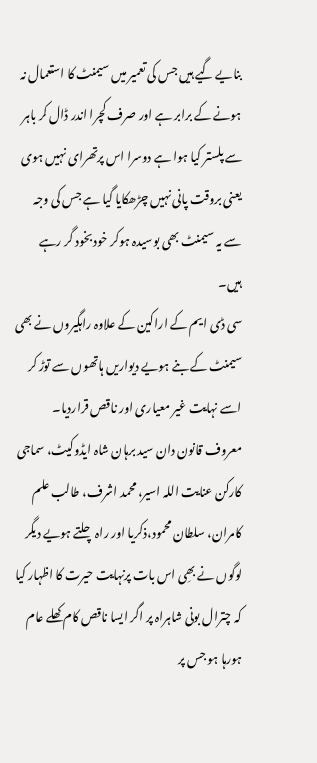بنایے گیے ہیں جس کی تعمیر میں سیمنٹ کا استعمال نہ ہونے کے برابر ہے اور صرف کچرا اندر ڈال کر باہر سے پلستر کیا ہوا ہے دوسرا اس پرتھرای نہیں ہوی یعنی بروقت پانی نہیں چڑھکایا گیا ہے جس کی وجہ سے یہ سیمنٹ بھی بوسیدہ ہوکر خود بخود گر رہے ہیں۔
سی ڈی ایم کے اراکین کے علاوہ راہگیروں نے بھی سیمنٹ کے بنے ہویے دیواریں ہاتھوں سے توڑ کر اسے نہایت غیر معیاری اور ناقص قراردیا۔
معروف قانون دان سید برہان شاہ ایڈوکیٹ، سماجی کارکن عنایت اللہ اسیر، محمد اشرف، طالب علم کامران، سلطان محمود،ذکریا اور راہ چلتے ہویے دیگر لوگوں نے بھِی اس بات پرنہایت حیرت کا اظہار کیا کہ چترال بونی شاہراہ پر اگر ایسا ناقص کام کھلے عام ہورہا ہو جس پر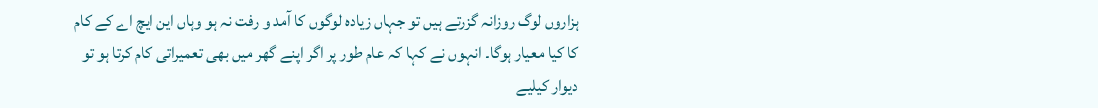ہزاروں لوگ روزانہ گزرتے ہیں تو جہاں زیادہ لوگوں کا آمد و رفت نہ ہو وہاں این ایچ اے کے کام کا کیا معیار ہوگا۔ انہوں نے کہا کہ عام طور پر اگر اپنے گھر میں بھی تعمیراتی کام کرتا ہو تو دیوار کیلیے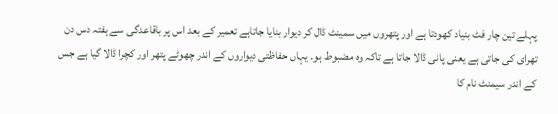پہلے تین چار فٹ بنیاد کھودتا ہے اور پتھروں میں سمینٹ ڈال کر دیوار بنایا جاتاہے تعمیر کے بعد اس پر باقاعدگی سے ہفتہ دس دن تھرای کی جاتی ہے یعنی پانی ڈالا جاتا ہے تاکہ وہ مضبوط ہو۔ یہاں حفاظتی دیواروں کے اندر چھوٹے پتھر اور کچرا ڈالا گیا ہے جس کے اندر سیمنٹ نام کا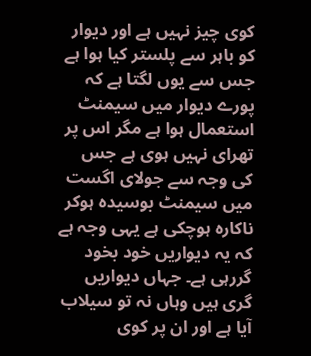کوی چیز نہیں ہے اور دیوار کو باہر سے پلستر کیا ہوا ہے جس سے یوں لگتا ہے کہ پورے دیوار میں سیمنٹ استعمال ہوا ہے مگر اس پر تھرای نہیں ہوی ہے جس کی وجہ سے جولای اگست میں سیمنٹ بوسیدہ ہوکر ناکارہ ہوچکی ہے یہی وجہ ہے کہ یہ دیواریں خود بخود گررہی ہے۔ جہاں دیواریں گری ہیں وہاں نہ تو سیلاب آیا ہے اور ان پر کوی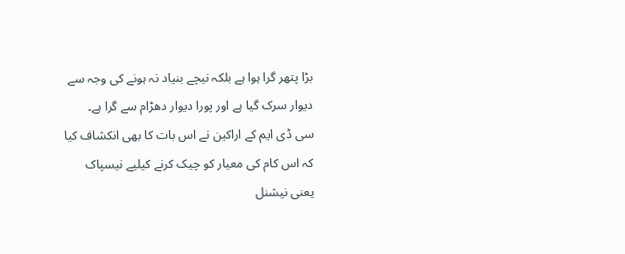بڑا پتھر گرا ہوا ہے بلکہ نیچے بنیاد نہ ہونے کی وجہ سے دیوار سرک گیا ہے اور پورا دیوار دھڑام سے گرا ہے۔
سی ڈی ایم کے اراکین نے اس بات کا بھی انکشاف کیا کہ اس کام کی معیار کو چیک کرنے کیلیے نیسپاک یعنی نیشنل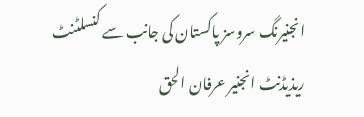انجنیرنگ سروسز پاکستان کی جانب سے کنسلٹنٹ ریذیڈنٹ انجنیر عرفان الحق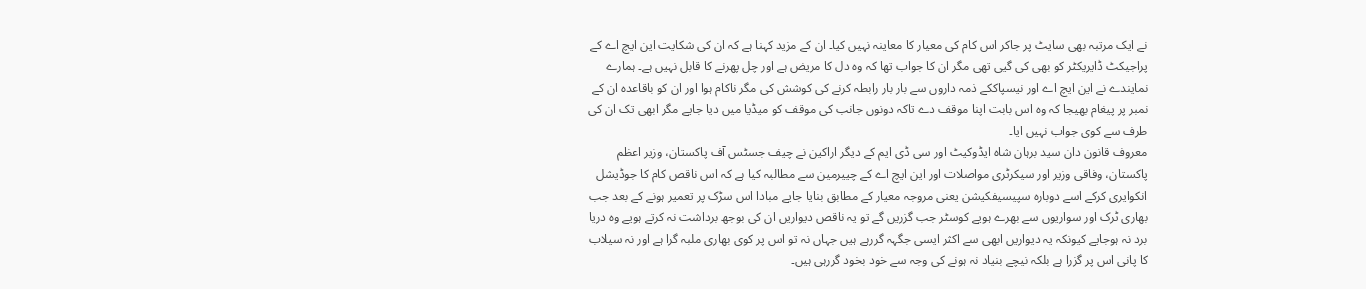نے ایک مرتبہ بھی سایٹ پر جاکر اس کام کی معیار کا معاینہ نہیں کیا۔ ان کے مزید کہنا ہے کہ ان کی شکایت این ایچ اے کے پراجیکٹ ڈایریکٹر کو بھی کی گیی تھی مگر ان کا جواب تھا کہ وہ دل کا مریض ہے اور چل پھرنے کا قابل نہیں ہے۔ ہمارے نمایندے نے این ایچ اے اور نیسپاککے ذمہ داروں سے بار بار رابطہ کرنے کی کوشش کی مگر ناکام ہوا اور ان کو باقاعدہ ان کے نمبر پر پیغام بھیجا کہ وہ اس بابت اپنا موقف دے تاکہ دونوں جانب کی موقف کو میڈیا میں دیا جایے مگر ابھی تک ان کی طرف سے کوی جواب نہیں ایا۔
معروف قانون دان سید برہان شاہ ایڈوکیٹ اور سی ڈی ایم کے دیگر اراکین نے چیف جسٹس آف پاکستان، وزیر اعظم پاکستان، وفاقی وزیر اور سیکرٹری مواصلات اور این ایچ اے کے چییرمین سے مطالبہ کیا ہے کہ اس ناقص کام کا جوڈیشل انکوایری کرکے اسے دوبارہ سپیسیفکیشن یعنی مروجہ معیار کے مطابق بنایا جایے مبادا اس سڑک پر تعمیر ہونے کے بعد جب بھاری ٹرک اور سواریوں سے بھرے ہویے کوسٹر جب گزریں گے تو یہ ناقص دیواریں ان کی بوجھ برداشت نہ کرتے ہویے وہ دریا برد نہ ہوجایے کیونکہ یہ دیواریں ابھی سے اکثر ایسی جگہہ گررہے ہیں جہاں نہ تو اس پر کوی بھاری ملبہ گرا ہے اور نہ سیلاب کا پانی اس پر گزرا ہے بلکہ نیچے بنیاد نہ ہونے کی وجہ سے خود بخود گررہی ہیں۔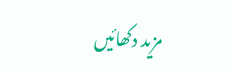مزید دکھائیں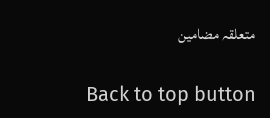متعلقہ مضامین

Back to top button